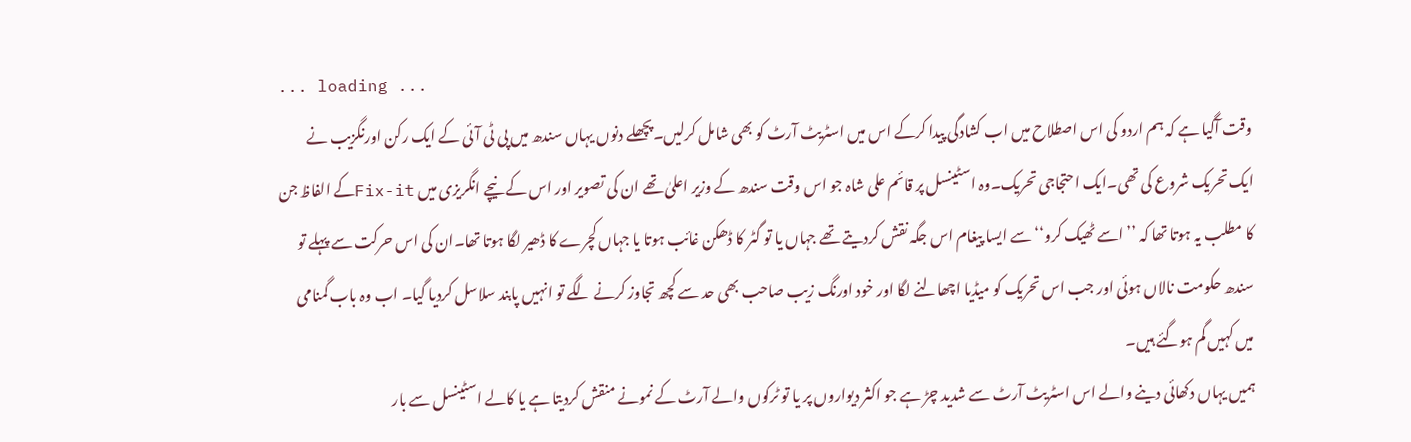... loading ...
وقت آگیا ہے کہ ہم اردو کی اس اصطلاح میں اب کشادگی پیدا کرکے اس میں اسٹریٹ آرٹ کو بھی شامل کرلیں۔پچھلے دنوں یہاں سندھ میں پی ٹی آئی کے ایک رکن اورنگزیب نے ایک تحریک شروع کی تھی۔ایک احتجاجی تحریک۔وہ اسٹینسل پر قائم علی شاہ جو اس وقت سندھ کے وزیر اعلیٰ تھے ان کی تصویر اور اس کے نیچے انگریزی میں Fix-itکے الفاظ جن کا مطلب یہ ہوتا تھا کہ ’’ اسے ٹھیک کرو‘‘ سے ایسا پیغام اس جگہ نقش کردیتے تھے جہاں یا تو گٹر کا ڈھکن غائب ہوتا یا جہاں کچرے کا ڈھیر لگا ہوتا تھا۔ان کی اس حرکت سے پہلے تو سندھ حکومت نالاں ہوئی اور جب اس تحریک کو میڈیا اچھالنے لگا اور خود اورنگ زیب صاحب بھی حد سے کچھ تجاوز کرنے لگے تو انہیں پابند سلاسل کردیا گیا۔ اب وہ باب گمنامی میں کہیں گم ہوگئے ہیں۔
ہمیں یہاں دکھائی دینے والے اس اسٹریٹ آرٹ سے شدید چڑ ہے جو اکثر دیواروں پر یا تو ٹرکوں والے آرٹ کے نمونے منقش کردیتا ہے یا کالے اسٹینسل سے بار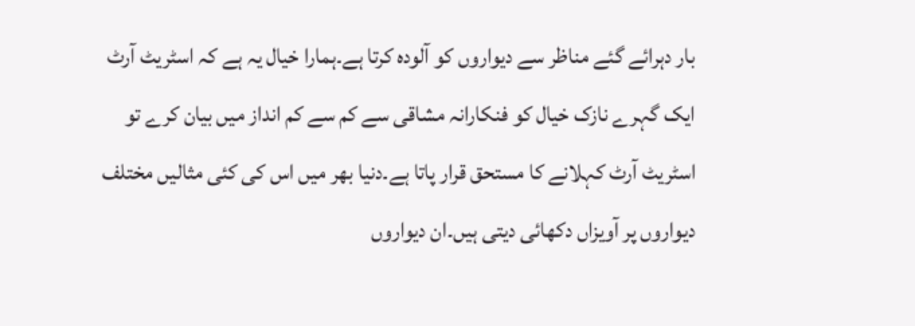بار دہرائے گئے مناظر سے دیواروں کو آلودہ کرتا ہے۔ہمارا خیال یہ ہے کہ اسٹریٹ آرٹ ایک گہرے نازک خیال کو فنکارانہ مشاقی سے کم سے کم انداز میں بیان کرے تو اسٹریٹ آرٹ کہلانے کا مستحق قرار پاتا ہے۔دنیا بھر میں اس کی کئی مثالیں مختلف دیواروں پر آویزاں دکھائی دیتی ہیں۔ان دیواروں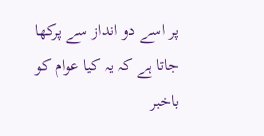پر اسے دو انداز سے پرکھا
جاتا ہے کہ یہ کیا عوام کو باخبر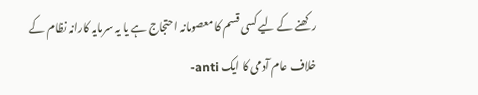رکھنے کے لیے کسی قسم کا معصومانہ احتجاج ہے یا یہ سرمایہ کارانہ نظام کے خلاف عام آدمی کا ایک anti-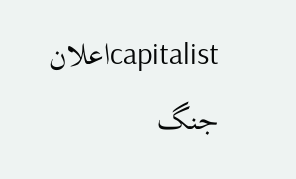capitalistاعلان جنگ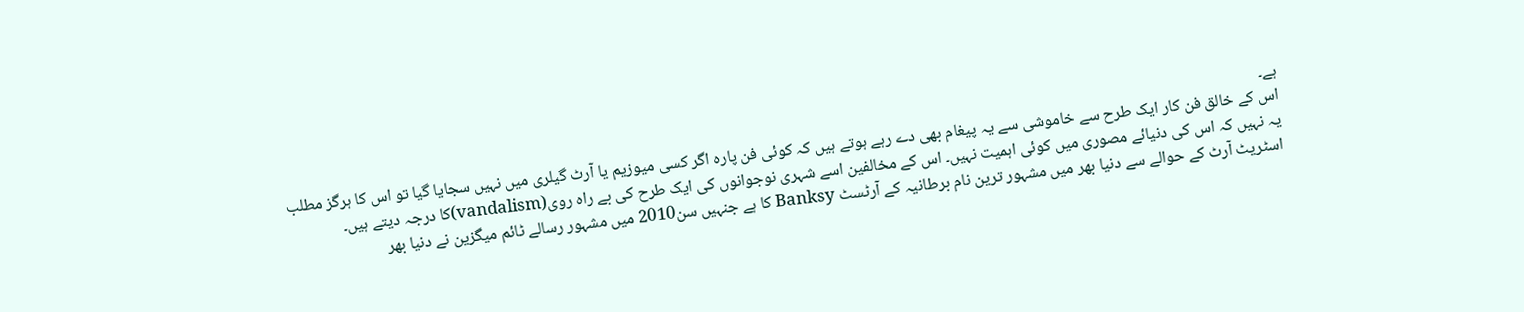ہے۔
اس کے خالق فن کار ایک طرح سے خاموشی سے یہ پیغام بھی دے رہے ہوتے ہیں کہ کوئی فن پارہ اگر کسی میوزیم یا آرٹ گیلری میں نہیں سجایا گیا تو اس کا ہرگز مطلب یہ نہیں کہ اس کی دنیائے مصوری میں کوئی اہمیت نہیں۔ اس کے مخالفین اسے شہری نوجوانوں کی ایک طرح کی بے راہ روی(vandalism)کا درجہ دیتے ہیں۔
اسٹریٹ آرٹ کے حوالے سے دنیا بھر میں مشہور ترین نام برطانیہ کے آرٹسٹ Banksy کا ہے جنہیں سن2010 میں مشہور رسالے ٹائم میگزین نے دنیا بھر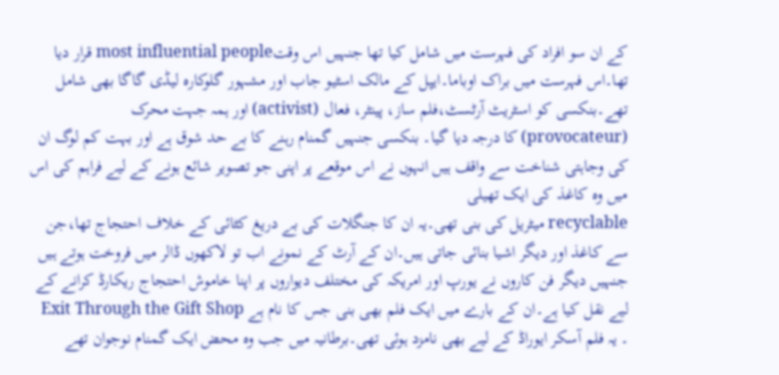کے ان سو افراد کی فہرست میں شامل کیا تھا جنہیں اس وقتmost influential people قرار دیا تھا۔اس فہرست میں براک اوباما۔ایپل کے مالک اسٹیو جاب اور مشہور گلوکارہ لیڈی گاگا بھی شامل تھے۔بنکسی کو اسٹریٹ آرٹسٹ،فلم ساز، پینٹر، فعال (activist) اور ہمہ جہت محرک (provocateur) کا درجہ دیا گیا۔ بنکسی جنہیں گمنام رہنے کا بے حد شوق ہے اور بہت کم لوگ ان کی وجاہتی شناخت سے واقف ہیں انہوں نے اس موقعے پر اپنی جو تصویر شائع ہونے کے لیے فراہم کی اس میں وہ کاغذ کی ایک تھیلی
recyclable میٹریل کی بنی تھی۔یہ ان کا جنگلات کی بے دریغ کٹائی کے خلاف احتجاج تھا،جن سے کاغذ اور دیگر اشیا بنائی جاتی ہیں۔ان کے آرٹ کے نمونے اب تو لاکھوں ڈالر میں فروخت ہوتے ہیں جنہیں دیگر فن کاروں نے یورپ اور امریکہ کی مختلف دیواروں پر اپنا خاموش احتجاج ریکارڈ کرانے کے لیے نقل کیا ہے۔ان کے بارے میں ایک فلم بھی بنی جس کا نام ہے Exit Through the Gift Shop ۔ یہ فلم آسکر ایوراڈ کے لیے بھی نامزد ہوئی تھی۔برطانیہ میں جب وہ محض ایک گمنام نوجوان تھے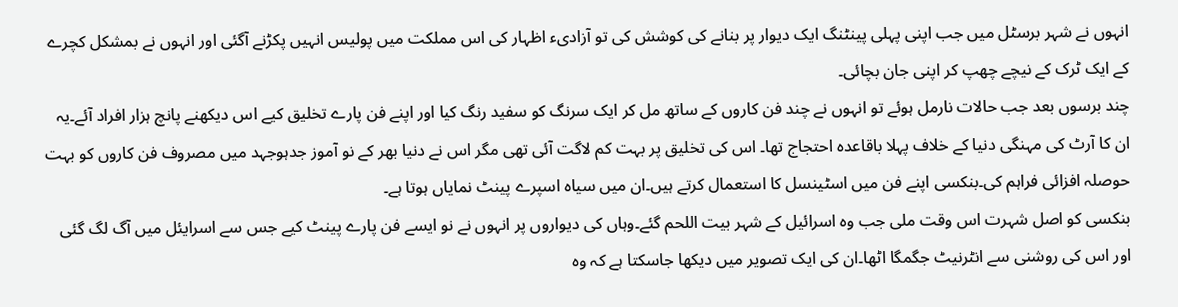انہوں نے شہر برسٹل میں جب اپنی پہلی پینٹنگ ایک دیوار پر بنانے کی کوشش کی تو آزادیء اظہار کی اس مملکت میں پولیس انہیں پکڑنے آگئی اور انہوں نے بمشکل کچرے کے ایک ٹرک کے نیچے چھپ کر اپنی جان بچائی۔
چند برسوں بعد جب حالات نارمل ہوئے تو انہوں نے چند فن کاروں کے ساتھ مل کر ایک سرنگ کو سفید رنگ کیا اور اپنے فن پارے تخلیق کیے اس دیکھنے پانچ ہزار افراد آئے۔یہ ان کا آرٹ کی مہنگی دنیا کے خلاف پہلا باقاعدہ احتجاج تھا۔ اس کی تخلیق پر بہت کم لاگت آئی تھی مگر اس نے دنیا بھر کے نو آموز جدہوجہد میں مصروف فن کاروں کو بہت حوصلہ افزائی فراہم کی۔بنکسی اپنے فن میں اسٹینسل کا استعمال کرتے ہیں۔ان میں سیاہ اسپرے پینٹ نمایاں ہوتا ہے۔
بنکسی کو اصل شہرت اس وقت ملی جب وہ اسرائیل کے شہر بیت اللحم گئے۔وہاں کی دیواروں پر انہوں نے نو ایسے فن پارے پینٹ کیے جس سے اسرایئل میں آگ لگ گئی اور اس کی روشنی سے انٹرنیٹ جگمگا اٹھا۔ان کی ایک تصویر میں دیکھا جاسکتا ہے کہ وہ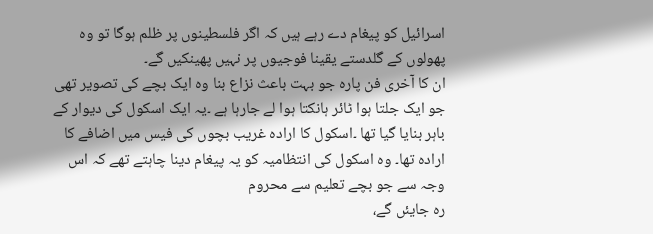اسرائیل کو پیغام دے رہے ہیں کہ اگر فلسطینوں پر ظلم ہوگا تو وہ پھولوں کے گلدستے یقینا فوجیوں پر نہیں پھینکیں گے۔
ان کا آخری فن پارہ جو بہت باعث نزاع بنا وہ ایک بچے کی تصویر تھی جو ایک جلتا ہوا ٹائر ہانکتا ہوا لے جارہا ہے ۔یہ ایک اسکول کی دیوار کے باہر بنایا گیا تھا ۔اسکول کا ارادہ غریب بچوں کی فیس میں اضافے کا ارادہ تھا۔ وہ اسکول کی انتظامیہ کو یہ پیغام دینا چاہتے تھے کہ اس وجہ سے جو بچے تعلیم سے محروم
رہ جایئں گے،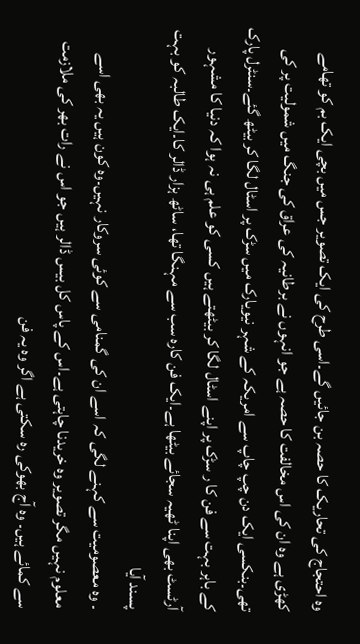وہ احتجاج کی تحاریک کا حصہ بن جائیں گے۔اسی طرح کی ایک تصویر جس میں بچی ایک بم کو تھامے کھڑی ہے وہ ان کی اس مخالفت کا حصہ ہے جو انہوں نے برطانیہ کی عراق کی جنگ میں شمولیت پر کی تھی۔بنکسی ایک دن چپ چاپ سے امریکہ کے شہر نیویارک میں سڑک پر اسٹال لگا کر بیٹھ گئے۔سنٹرل پارک کے باہر بہت سے فن کا ر سڑک پر اپنے اسٹال لگا کر بیٹھتے ہیں کسی کو علم ہی نہ ہوا کہ دنیا کا مشہور آرٹسٹ بھی اپنا ٹھیہ سجائے بیٹھا ہے۔ایک فن کارہ سب سے مہنگا تھا، ساٹھ ہزار ڈالر کا۔ایک طالبہ کو بہت پسند آیا
۔ وہ معصومیت سے کہنے لگی کہ اسے ان کی گمنامی سے کوئی سروکار نہیں۔وہ کون ہیں یہ بھی اسے معلوم نہیں مگر تصویر وہ خریدنا چاہتی ہے۔اس کے پاس کل بیس ڈالر ہیں جو اس نے رات بھر کی ملازمت سے کمائے ہیں۔ وہ آج بھوکی رہ سکتی ہے اگر وہ یہ فن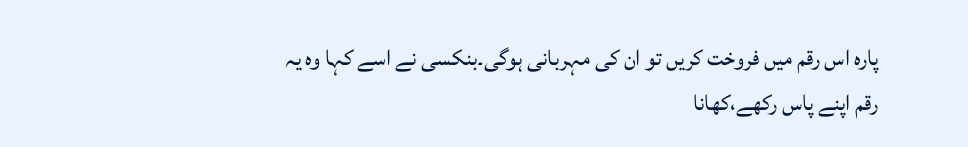پارہ اس رقم میں فروخت کریں تو ان کی مہربانی ہوگی۔بنکسی نے اسے کہا وہ یہ رقم اپنے پاس رکھے،کھانا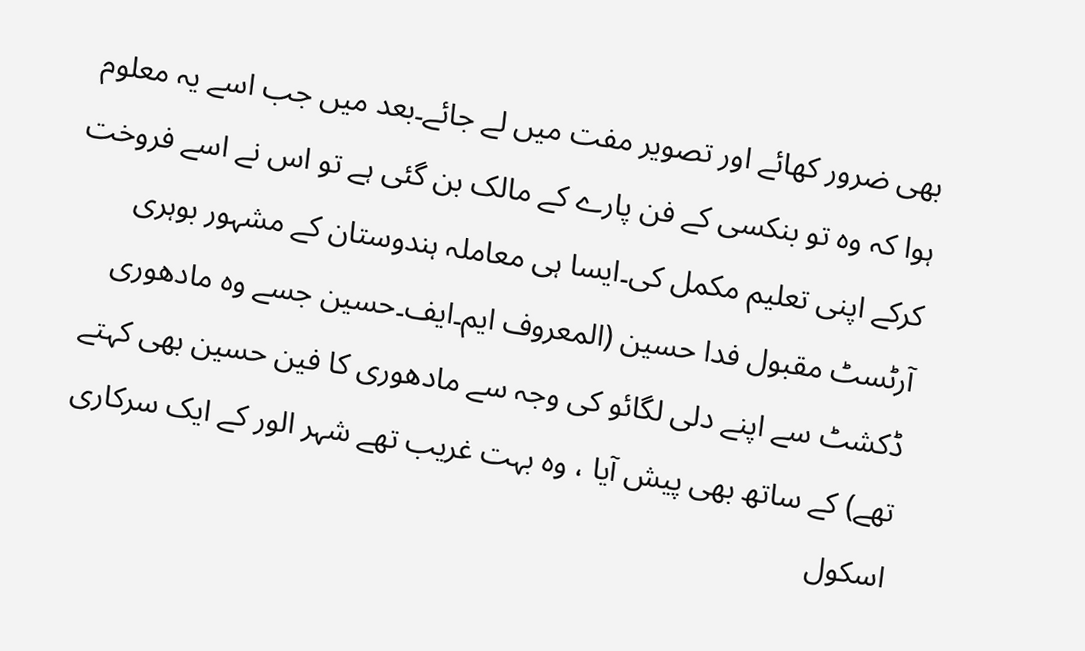بھی ضرور کھائے اور تصویر مفت میں لے جائے۔بعد میں جب اسے یہ معلوم ہوا کہ وہ تو بنکسی کے فن پارے کے مالک بن گئی ہے تو اس نے اسے فروخت کرکے اپنی تعلیم مکمل کی۔ایسا ہی معاملہ ہندوستان کے مشہور بوہری آرٹسٹ مقبول فدا حسین (المعروف ایم۔ایف۔حسین جسے وہ مادھوری ڈکشٹ سے اپنے دلی لگائو کی وجہ سے مادھوری کا فین حسین بھی کہتے تھے) کے ساتھ بھی پیش آیا ، وہ بہت غریب تھے شہر الور کے ایک سرکاری اسکول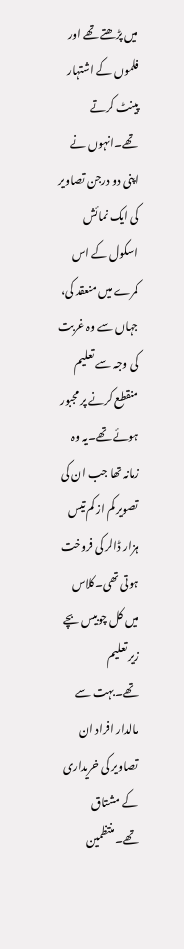میں پڑھتے تھے اور فلموں کے اشتہار پینٹ کرتے تھے۔انہوں نے اپنی دو درجن تصاویر کی ایک نمائش اسکول کے اس کمرے میں منعقد کی، جہاں سے وہ غربت کی وجہ سے تعلیم منقطع کرنے پر مجبور ہوئے تھے۔یہ وہ زمانہ تھا جب ان کی تصویر کم از کم تیس ہزار ڈالر کی فروخت ہوتی تھی۔کلاس میں کل چوبیس بچے زیر تعلیم تھے۔بہت سے مالدار افراد ان تصاویر کی خریداری کے مشتاق تھے۔منتظمین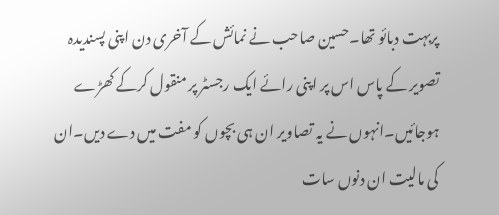پربہت دبائو تھا۔حسین صاحب نے نمائش کے آخری دن اپنی پسندیدہ تصویر کے پاس اس پر اپنی رائے ایک رجسٹر پر منقول کرکے کھڑے ہوجائیں۔انہوں نے یہ تصاویر ان ہی بچوں کو مفت میں دے دیں۔ان کی مالیت ان دنوں سات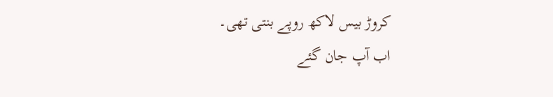کروڑ بیس لاکھ روپے بنتی تھی۔
اب آپ جان گئے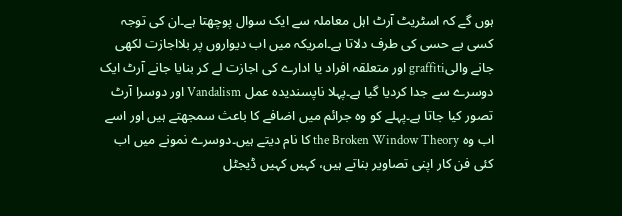ہوں گے کہ اسٹریٹ آرٹ اہل معاملہ سے ایک سوال پوچھتا ہے۔ان کی توجہ کسی بے حسی کی طرف دلاتا ہے۔امریکہ میں اب دیواروں پر بلااجازت لکھی جانے والیgraffiti اور متعلقہ افراد یا ادارے کی اجازت لے کر بنایا جانے آرٹ ایک دوسرے سے جدا کردیا گیا ہے۔پہلا ناپسندیدہ عمل Vandalism اور دوسرا آرٹ تصور کیا جاتا ہے۔پہلے کو وہ جرائم میں اضافے کا باعث سمجھتے ہیں اور اسے اب وہ the Broken Window Theory کا نام دیتے ہیں۔دوسرے نمونے میں اب کئی فن کار اپنی تصاویر بناتے ہیں، کہیں کہیں ڈیجٹل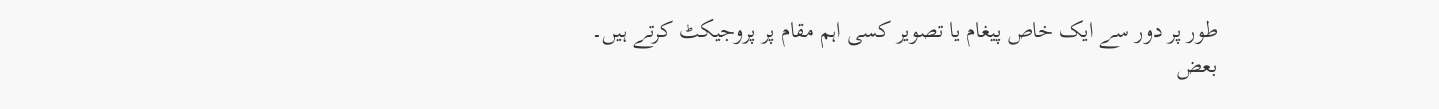طور پر دور سے ایک خاص پیغام یا تصویر کسی اہم مقام پر پروجیکٹ کرتے ہیں۔
بعض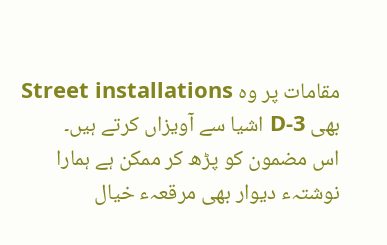مقامات پر وہ Street installations
بھی 3-D اشیا سے آویزاں کرتے ہیں۔
اس مضمون کو پڑھ کر ممکن ہے ہمارا نوشتہء دیوار بھی مرقعہء خیال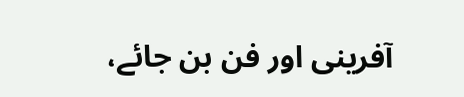آفرینی اور فن بن جائے،